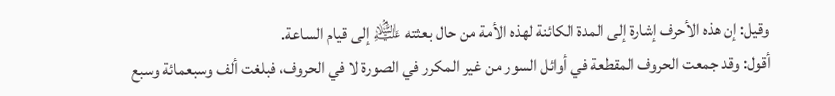وقيل: إن هذه الأحرف إشارة إلى المدة الكائنة لهذه الأمة من حال بعثته ﵇ إلى قيام الساعة.
أقول: وقد جمعت الحروف المقطعة في أوائل السور من غير المكرر في الصورة لا في الحروف، فبلغت ألف وسبعمائة وسبع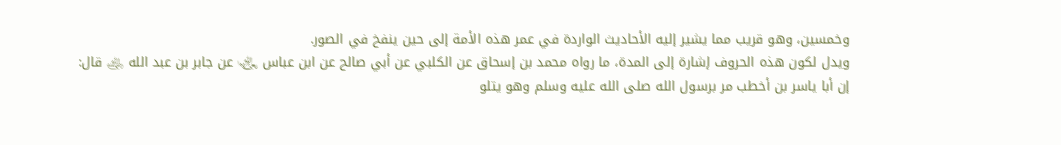وخمسين، وهو قريب مما يشير إليه الأحاديث الواردة في عمر هذه الأمة إلى حين ينفخ في الصور.
ويدل لكون هذه الحروف إشارة إلى المدة، ما رواه محمد بن إسحاق عن الكلبي عن أبي صالح عن ابن عباس ﵄ عن جابر بن عبد الله ﵁ قال:
إن أبا ياسر بن أخطب مر برسول الله صلى الله عليه وسلم وهو يتلو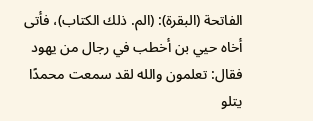الفاتحة (البقرة): (الم. ذلك الكتاب)، فأتى أخاه حيي بن أخطب في رجال من يهود فقال: تعلمون والله لقد سمعت محمدًا يتلو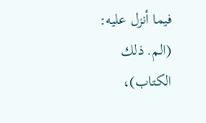فيما أنزل عليه: (الم. ذلك الكتاب)،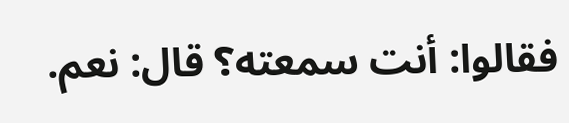فقالوا: أنت سمعته؟ قال: نعم.